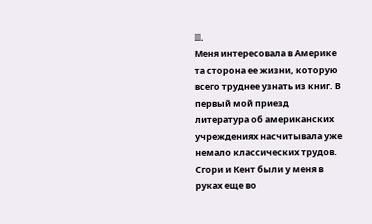III.
Меня интересовала в Америке та сторона ее жизни, которую всего труднее узнать из книг. В первый мой приезд литература об американских учреждениях насчитывала уже немало классических трудов. Сгори и Кент были у меня в руках еще во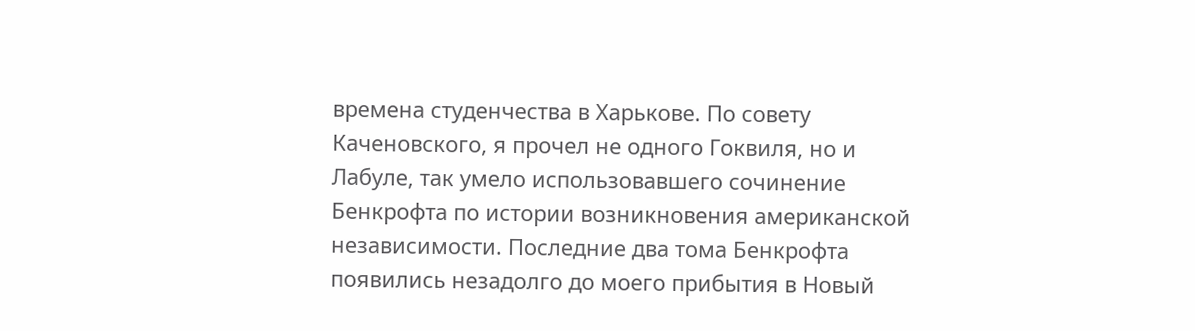времена студенчества в Харькове. По совету Каченовского, я прочел не одного Гоквиля, но и Лабуле, так умело использовавшего сочинение Бенкрофта по истории возникновения американской независимости. Последние два тома Бенкрофта появились незадолго до моего прибытия в Новый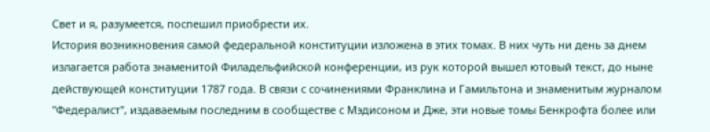Свет и я, разумеется, поспешил приобрести их.
История возникновения самой федеральной конституции изложена в этих томах. В них чуть ни день за днем излагается работа знаменитой Филадельфийской конференции, из рук которой вышел ютовый текст, до ныне действующей конституции 1787 года. В связи с сочинениями Франклина и Гамильтона и знаменитым журналом "Федералист", издаваемым последним в сообществе с Мэдисоном и Дже, эти новые томы Бенкрофта более или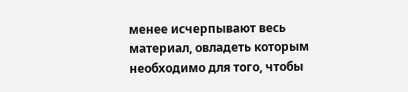менее исчерпывают весь материал, овладеть которым необходимо для того, чтобы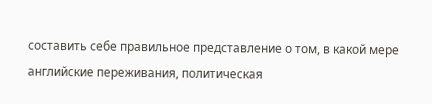составить себе правильное представление о том, в какой мере английские переживания, политическая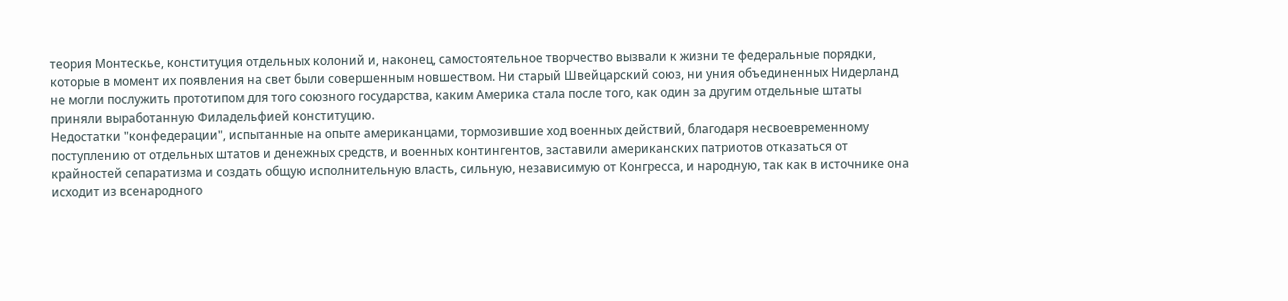теория Монтескье, конституция отдельных колоний и, наконец, самостоятельное творчество вызвали к жизни те федеральные порядки, которые в момент их появления на свет были совершенным новшеством. Ни старый Швейцарский союз, ни уния объединенных Нидерланд не могли послужить прототипом для того союзного государства, каким Америка стала после того, как один за другим отдельные штаты приняли выработанную Филадельфией конституцию.
Недостатки "конфедерации", испытанные на опыте американцами, тормозившие ход военных действий, благодаря несвоевременному поступлению от отдельных штатов и денежных средств, и военных контингентов, заставили американских патриотов отказаться от крайностей сепаратизма и создать общую исполнительную власть, сильную, независимую от Конгресса, и народную, так как в источнике она исходит из всенародного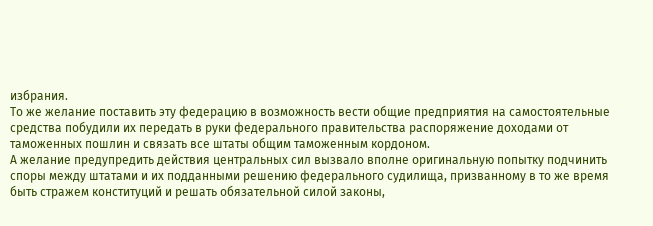избрания.
То же желание поставить эту федерацию в возможность вести общие предприятия на самостоятельные средства побудили их передать в руки федерального правительства распоряжение доходами от таможенных пошлин и связать все штаты общим таможенным кордоном.
А желание предупредить действия центральных сил вызвало вполне оригинальную попытку подчинить споры между штатами и их подданными решению федерального судилища, призванному в то же время быть стражем конституций и решать обязательной силой законы,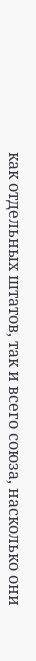как отдельных штатов, так и всего союза, насколько они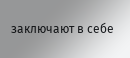заключают в себе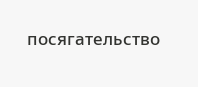посягательство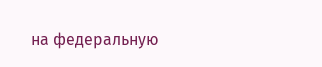на федеральную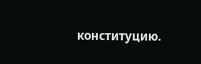конституцию.